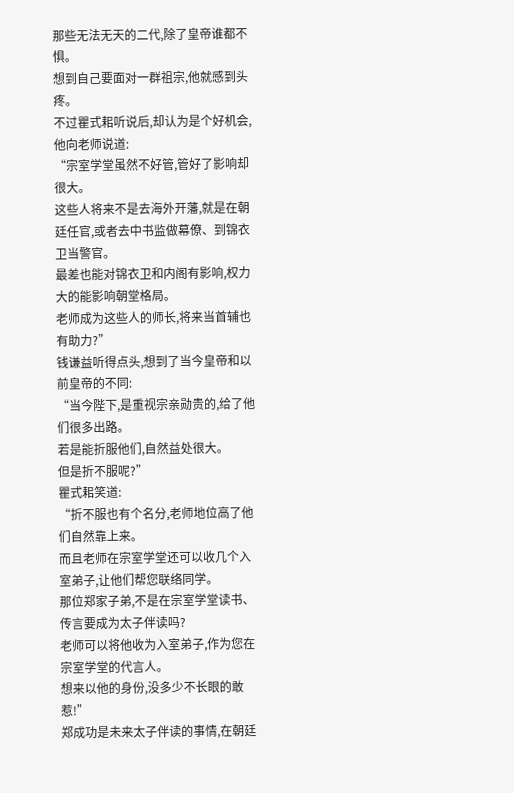那些无法无天的二代,除了皇帝谁都不惧。
想到自己要面对一群祖宗,他就感到头疼。
不过瞿式耜听说后,却认为是个好机会,他向老师说道:
“宗室学堂虽然不好管,管好了影响却很大。
这些人将来不是去海外开藩,就是在朝廷任官,或者去中书监做幕僚、到锦衣卫当警官。
最差也能对锦衣卫和内阁有影响,权力大的能影响朝堂格局。
老师成为这些人的师长,将来当首辅也有助力?”
钱谦益听得点头,想到了当今皇帝和以前皇帝的不同:
“当今陛下,是重视宗亲勋贵的,给了他们很多出路。
若是能折服他们,自然益处很大。
但是折不服呢?”
瞿式耜笑道:
“折不服也有个名分,老师地位高了他们自然靠上来。
而且老师在宗室学堂还可以收几个入室弟子,让他们帮您联络同学。
那位郑家子弟,不是在宗室学堂读书、传言要成为太子伴读吗?
老师可以将他收为入室弟子,作为您在宗室学堂的代言人。
想来以他的身份,没多少不长眼的敢惹!”
郑成功是未来太子伴读的事情,在朝廷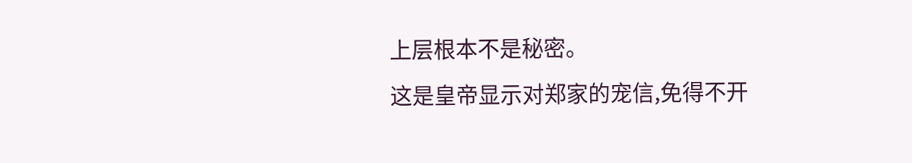上层根本不是秘密。
这是皇帝显示对郑家的宠信,免得不开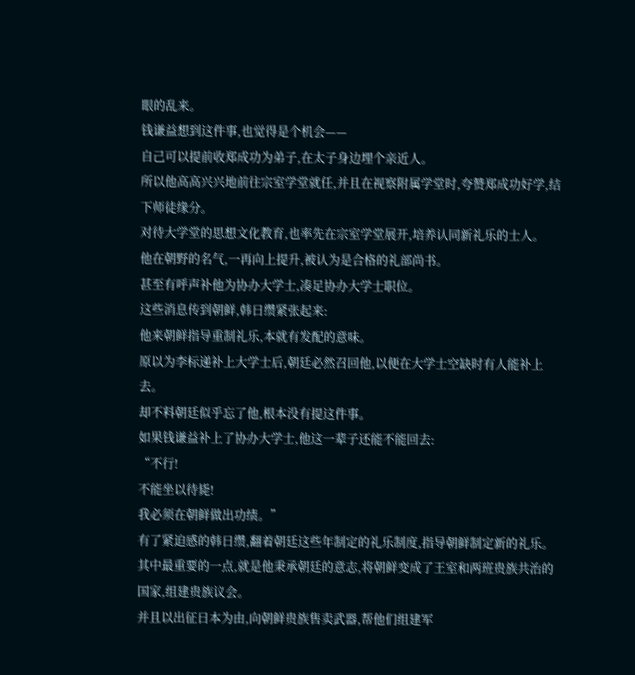眼的乱来。
钱谦益想到这件事,也觉得是个机会——
自己可以提前收郑成功为弟子,在太子身边埋个亲近人。
所以他高高兴兴地前往宗室学堂就任,并且在视察附属学堂时,夸赞郑成功好学,结下师徒缘分。
对待大学堂的思想文化教育,也率先在宗室学堂展开,培养认同新礼乐的士人。
他在朝野的名气,一再向上提升,被认为是合格的礼部尚书。
甚至有呼声补他为协办大学士,凑足协办大学士职位。
这些消息传到朝鲜,韩日缵紧张起来:
他来朝鲜指导重制礼乐,本就有发配的意味。
原以为李标递补上大学士后,朝廷必然召回他,以便在大学士空缺时有人能补上去。
却不料朝廷似乎忘了他,根本没有提这件事。
如果钱谦益补上了协办大学士,他这一辈子还能不能回去:
“不行!
不能坐以待毙!
我必须在朝鲜做出功绩。”
有了紧迫感的韩日缵,翻着朝廷这些年制定的礼乐制度,指导朝鲜制定新的礼乐。
其中最重要的一点,就是他秉承朝廷的意志,将朝鲜变成了王室和两班贵族共治的国家,组建贵族议会。
并且以出征日本为由,向朝鲜贵族售卖武器,帮他们组建军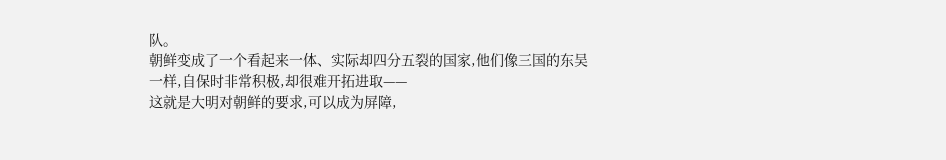队。
朝鲜变成了一个看起来一体、实际却四分五裂的国家,他们像三国的东吴一样,自保时非常积极,却很难开拓进取——
这就是大明对朝鲜的要求,可以成为屏障,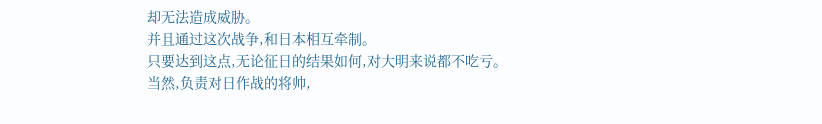却无法造成威胁。
并且通过这次战争,和日本相互牵制。
只要达到这点,无论征日的结果如何,对大明来说都不吃亏。
当然,负责对日作战的将帅,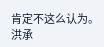肯定不这么认为。
洪承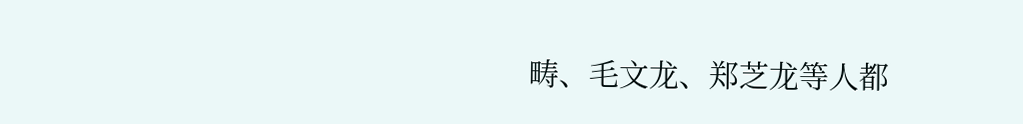畴、毛文龙、郑芝龙等人都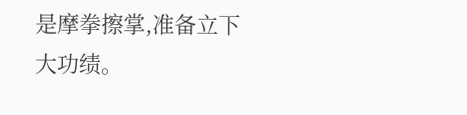是摩拳擦掌,准备立下大功绩。